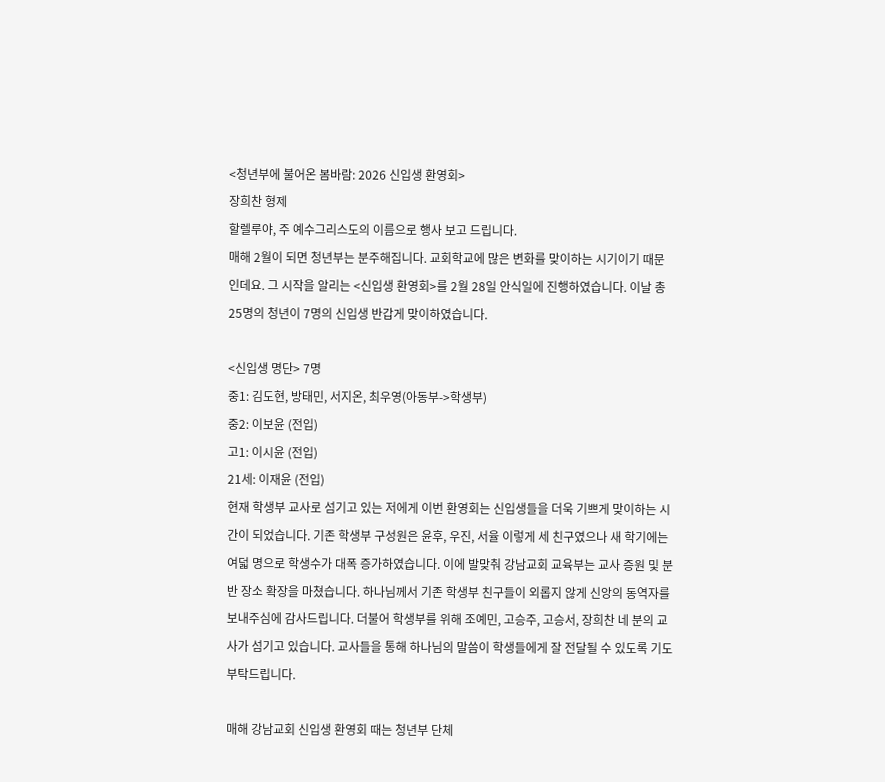<청년부에 불어온 봄바람: 2026 신입생 환영회>
장희찬 형제
할렐루야, 주 예수그리스도의 이름으로 행사 보고 드립니다.
매해 2월이 되면 청년부는 분주해집니다. 교회학교에 많은 변화를 맞이하는 시기이기 때문인데요. 그 시작을 알리는 <신입생 환영회>를 2월 28일 안식일에 진행하였습니다. 이날 총 25명의 청년이 7명의 신입생 반갑게 맞이하였습니다.

<신입생 명단> 7명
중1: 김도현, 방태민, 서지온, 최우영(아동부->학생부)
중2: 이보윤 (전입)
고1: 이시윤 (전입)
21세: 이재윤 (전입)
현재 학생부 교사로 섬기고 있는 저에게 이번 환영회는 신입생들을 더욱 기쁘게 맞이하는 시간이 되었습니다. 기존 학생부 구성원은 윤후, 우진, 서율 이렇게 세 친구였으나 새 학기에는 여덟 명으로 학생수가 대폭 증가하였습니다. 이에 발맞춰 강남교회 교육부는 교사 증원 및 분반 장소 확장을 마쳤습니다. 하나님께서 기존 학생부 친구들이 외롭지 않게 신앙의 동역자를 보내주심에 감사드립니다. 더불어 학생부를 위해 조예민, 고승주, 고승서, 장희찬 네 분의 교사가 섬기고 있습니다. 교사들을 통해 하나님의 말씀이 학생들에게 잘 전달될 수 있도록 기도 부탁드립니다.

매해 강남교회 신입생 환영회 때는 청년부 단체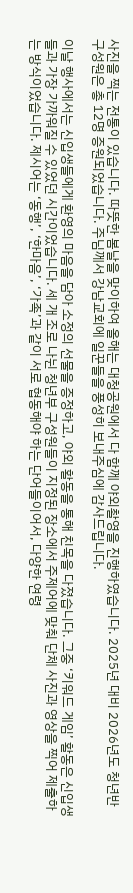사진을 찍는 전통이 있습니다. 따뜻한 봄날을 맞이하여 올해는 대청공원에서 다 함께 야외촬영을 진행하였습니다. 2025년 대비 2026년도 청년반 구성원은 총 12명 증원되었습니다. 주님께서 강남교회에 일꾼들을 풍성히 보내주심에 감사드립니다.

이날 행사에서는 신입생들에게 환영의 마음을 담아 소정의 선물을 증정하고, 야외 활동을 통해 친목을 다졌습니다. 그중 ‘키워드 게임’ 활동은 신입생들과 가장 가까워질 수 있었던 시간이었습니다. 세 개 조로 나뉜 청년부 구성원들이 지정된 장소에서 주제어에 맞춰 단체 사진과 영상을 찍어 제출하는 방식이었습니다. 제시어는 ‘동행’, ‘한마음’, ‘가족’과 같이 서로 협동해야 하는 단어들이어서, 다양한 연령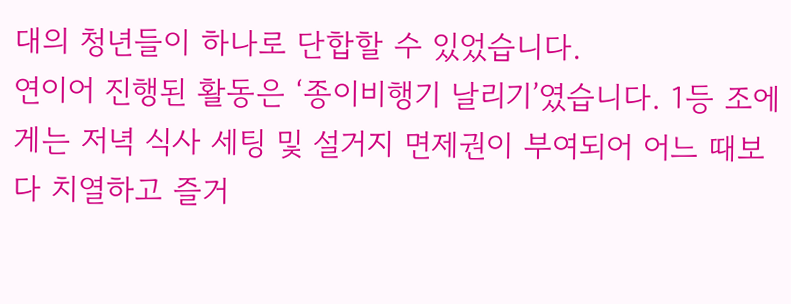대의 청년들이 하나로 단합할 수 있었습니다.
연이어 진행된 활동은 ‘종이비행기 날리기’였습니다. 1등 조에게는 저녁 식사 세팅 및 설거지 면제권이 부여되어 어느 때보다 치열하고 즐거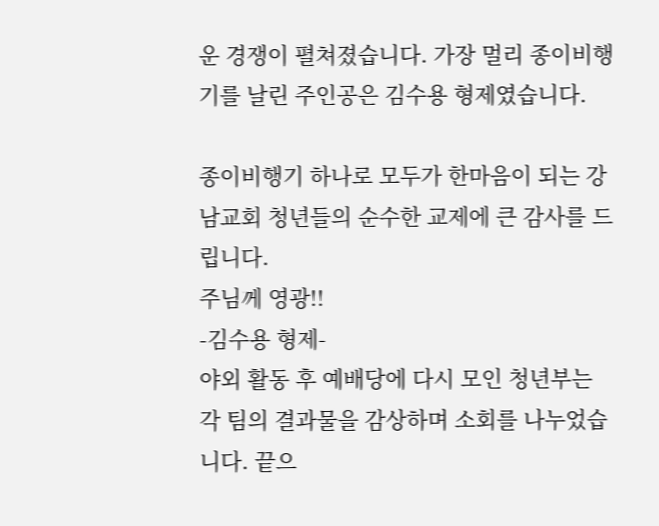운 경쟁이 펼쳐졌습니다. 가장 멀리 종이비행기를 날린 주인공은 김수용 형제였습니다.

종이비행기 하나로 모두가 한마음이 되는 강남교회 청년들의 순수한 교제에 큰 감사를 드립니다.
주님께 영광!!
-김수용 형제-
야외 활동 후 예배당에 다시 모인 청년부는 각 팀의 결과물을 감상하며 소회를 나누었습니다. 끝으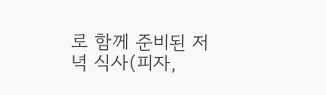로 함께 준비된 저녁 식사(피자,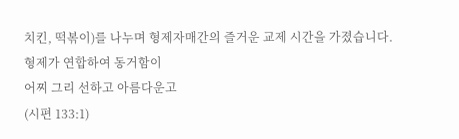치킨, 떡볶이)를 나누며 형제자매간의 즐거운 교제 시간을 가졌습니다.
형제가 연합하여 동거함이
어찌 그리 선하고 아름다운고
(시편 133:1)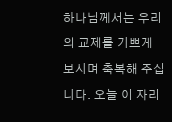하나님께서는 우리의 교제를 기쁘게 보시며 축복해 주십니다. 오늘 이 자리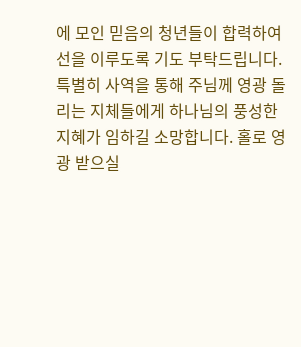에 모인 믿음의 청년들이 합력하여 선을 이루도록 기도 부탁드립니다. 특별히 사역을 통해 주님께 영광 돌리는 지체들에게 하나님의 풍성한 지혜가 임하길 소망합니다. 홀로 영광 받으실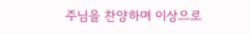주님을 찬양하며 이상으로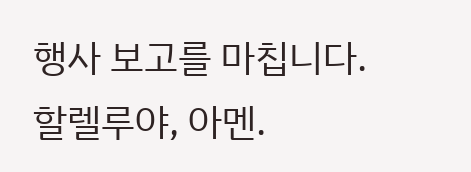행사 보고를 마칩니다. 할렐루야, 아멘.